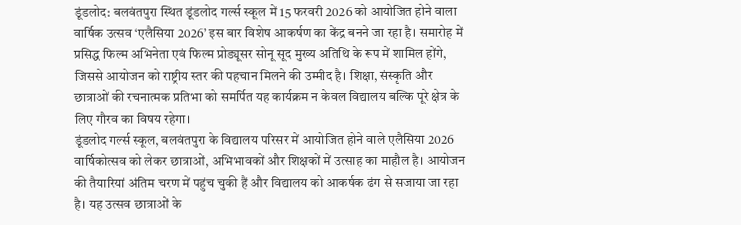डूंडलोद: बलवंतपुरा स्थित डूंडलोद गर्ल्स स्कूल में 15 फरवरी 2026 को आयोजित होने वाला वार्षिक उत्सव ‘एलैसिया 2026’ इस बार विशेष आकर्षण का केंद्र बनने जा रहा है। समारोह में प्रसिद्ध फिल्म अभिनेता एवं फिल्म प्रोड्यूसर सोनू सूद मुख्य अतिथि के रूप में शामिल होंगे, जिससे आयोजन को राष्ट्रीय स्तर की पहचान मिलने की उम्मीद है। शिक्षा, संस्कृति और छात्राओं की रचनात्मक प्रतिभा को समर्पित यह कार्यक्रम न केवल विद्यालय बल्कि पूरे क्षेत्र के लिए गौरव का विषय रहेगा।
डूंडलोद गर्ल्स स्कूल, बलवंतपुरा के विद्यालय परिसर में आयोजित होने वाले एलैसिया 2026 वार्षिकोत्सव को लेकर छात्राओं, अभिभावकों और शिक्षकों में उत्साह का माहौल है। आयोजन की तैयारियां अंतिम चरण में पहुंच चुकी हैं और विद्यालय को आकर्षक ढंग से सजाया जा रहा है। यह उत्सव छात्राओं के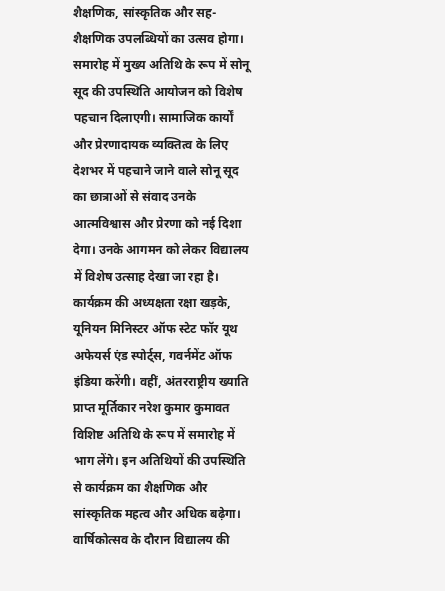शैक्षणिक, सांस्कृतिक और सह-शैक्षणिक उपलब्धियों का उत्सव होगा।
समारोह में मुख्य अतिथि के रूप में सोनू सूद की उपस्थिति आयोजन को विशेष पहचान दिलाएगी। सामाजिक कार्यों और प्रेरणादायक व्यक्तित्व के लिए देशभर में पहचाने जाने वाले सोनू सूद का छात्राओं से संवाद उनके आत्मविश्वास और प्रेरणा को नई दिशा देगा। उनके आगमन को लेकर विद्यालय में विशेष उत्साह देखा जा रहा है।
कार्यक्रम की अध्यक्षता रक्षा खड़के, यूनियन मिनिस्टर ऑफ स्टेट फॉर यूथ अफेयर्स एंड स्पोर्ट्स, गवर्नमेंट ऑफ इंडिया करेंगी। वहीं, अंतरराष्ट्रीय ख्याति प्राप्त मूर्तिकार नरेश कुमार कुमावत विशिष्ट अतिथि के रूप में समारोह में भाग लेंगे। इन अतिथियों की उपस्थिति से कार्यक्रम का शैक्षणिक और सांस्कृतिक महत्व और अधिक बढ़ेगा।
वार्षिकोत्सव के दौरान विद्यालय की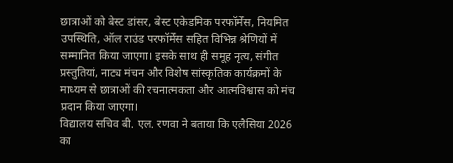छात्राओं को बेस्ट डांसर, बेस्ट एकेडमिक परफॉर्मेंस, नियमित उपस्थिति, ऑल राउंड परफॉर्मेंस सहित विभिन्न श्रेणियों में सम्मानित किया जाएगा। इसके साथ ही समूह नृत्य, संगीत प्रस्तुतियां, नाट्य मंचन और विशेष सांस्कृतिक कार्यक्रमों के माध्यम से छात्राओं की रचनात्मकता और आत्मविश्वास को मंच प्रदान किया जाएगा।
विद्यालय सचिव बी. एल. रणवा ने बताया कि एलैसिया 2026 का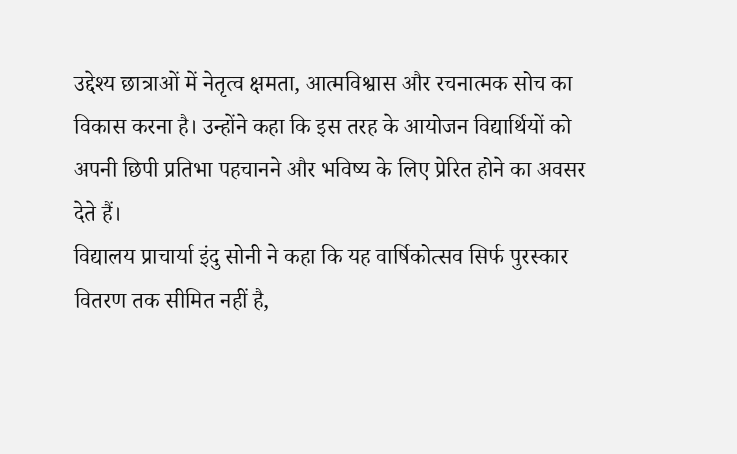उद्देश्य छात्राओं में नेतृत्व क्षमता, आत्मविश्वास और रचनात्मक सोच का विकास करना है। उन्होंने कहा कि इस तरह के आयोजन विद्यार्थियों को अपनी छिपी प्रतिभा पहचानने और भविष्य के लिए प्रेरित होने का अवसर देते हैं।
विद्यालय प्राचार्या इंदु सोनी ने कहा कि यह वार्षिकोत्सव सिर्फ पुरस्कार वितरण तक सीमित नहीं है,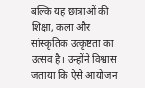बल्कि यह छात्राओं की शिक्षा, कला और सांस्कृतिक उत्कृष्टता का उत्सव है। उन्होंने विश्वास जताया कि ऐसे आयोजन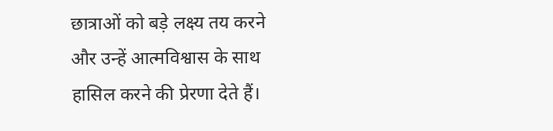छात्राओं को बड़े लक्ष्य तय करने और उन्हें आत्मविश्वास के साथ हासिल करने की प्रेरणा देते हैं।